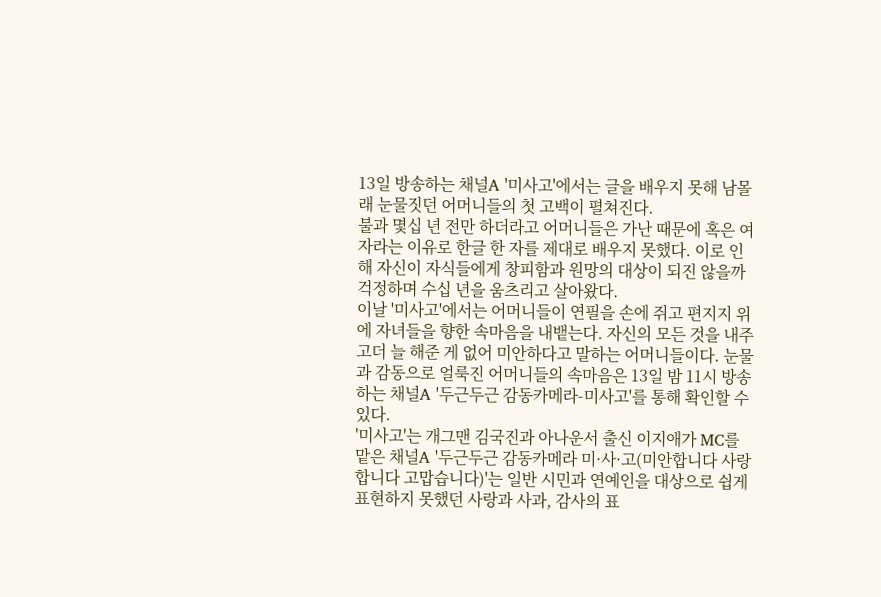13일 방송하는 채널A '미사고'에서는 글을 배우지 못해 남몰래 눈물짓던 어머니들의 첫 고백이 펼쳐진다.
불과 몇십 년 전만 하더라고 어머니들은 가난 때문에 혹은 여자라는 이유로 한글 한 자를 제대로 배우지 못했다. 이로 인해 자신이 자식들에게 창피함과 원망의 대상이 되진 않을까 걱정하며 수십 년을 움츠리고 살아왔다.
이날 '미사고'에서는 어머니들이 연필을 손에 쥐고 편지지 위에 자녀들을 향한 속마음을 내뱉는다. 자신의 모든 것을 내주고더 늘 해준 게 없어 미안하다고 말하는 어머니들이다. 눈물과 감동으로 얼룩진 어머니들의 속마음은 13일 밤 11시 방송하는 채널A '두근두근 감동카메라-미사고'를 통해 확인할 수 있다.
'미사고'는 개그맨 김국진과 아나운서 출신 이지애가 MC를 맡은 채널A '두근두근 감동카메라 미·사·고(미안합니다 사랑합니다 고맙습니다)'는 일반 시민과 연예인을 대상으로 쉽게 표현하지 못했던 사랑과 사과, 감사의 표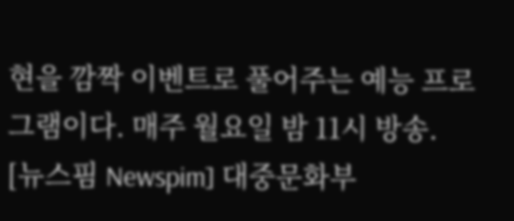현을 깜짝 이벤트로 풀어주는 예능 프로그램이다. 매주 월요일 밤 11시 방송.
[뉴스핌 Newspim] 대중문화부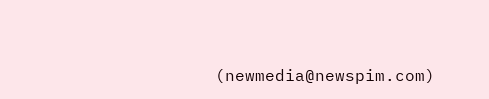(newmedia@newspim.com)